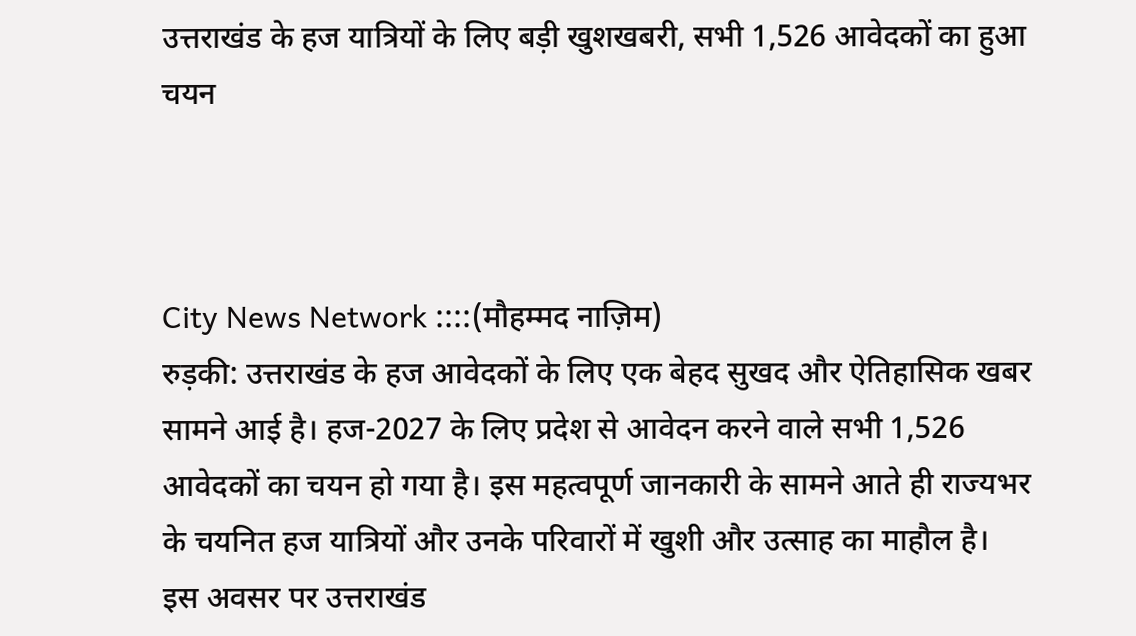उत्तराखंड के हज यात्रियों के लिए बड़ी खुशखबरी, सभी 1,526 आवेदकों का हुआ चयन



City News Network ::::(मौहम्मद नाज़िम)
रुड़की: उत्तराखंड के हज आवेदकों के लिए एक बेहद सुखद और ऐतिहासिक खबर सामने आई है। हज-2027 के लिए प्रदेश से आवेदन करने वाले सभी 1,526 आवेदकों का चयन हो गया है। इस महत्वपूर्ण जानकारी के सामने आते ही राज्यभर के चयनित हज यात्रियों और उनके परिवारों में खुशी और उत्साह का माहौल है।
इस अवसर पर उत्तराखंड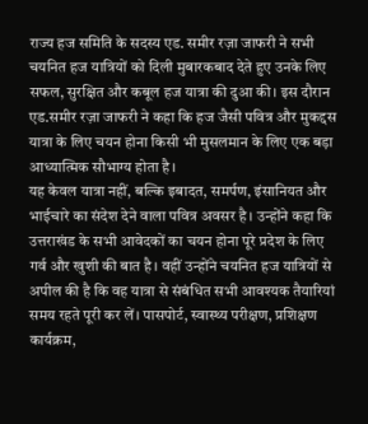राज्य हज समिति के सदस्य एड. समीर रज़ा जाफरी ने सभी चयनित हज यात्रियों को दिली मुबारकबाद देते हुए उनके लिए सफल, सुरक्षित और कबूल हज यात्रा की दुआ की। इस दौरान एड.समीर रज़ा जाफरी ने कहा कि हज जैसी पवित्र और मुकद्दस यात्रा के लिए चयन होना किसी भी मुसलमान के लिए एक बड़ा आध्यात्मिक सौभाग्य होता है।
यह केवल यात्रा नहीं, बल्कि इबादत, समर्पण, इंसानियत और भाईचारे का संदेश देने वाला पवित्र अवसर है। उन्होंने कहा कि उत्तराखंड के सभी आवेदकों का चयन होना पूरे प्रदेश के लिए गर्व और खुशी की बात है। वहीं उन्होंने चयनित हज यात्रियों से अपील की है कि वह यात्रा से संबंधित सभी आवश्यक तैयारियां समय रहते पूरी कर लें। पासपोर्ट, स्वास्थ्य परीक्षण, प्रशिक्षण कार्यक्रम,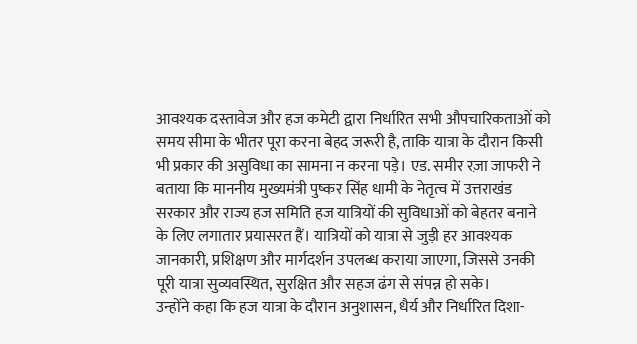आवश्यक दस्तावेज और हज कमेटी द्वारा निर्धारित सभी औपचारिकताओं को समय सीमा के भीतर पूरा करना बेहद जरूरी है, ताकि यात्रा के दौरान किसी भी प्रकार की असुविधा का सामना न करना पड़े। एड. समीर रज़ा जाफरी ने बताया कि माननीय मुख्यमंत्री पुष्कर सिंह धामी के नेतृत्व में उत्तराखंड सरकार और राज्य हज समिति हज यात्रियों की सुविधाओं को बेहतर बनाने के लिए लगातार प्रयासरत हैं। यात्रियों को यात्रा से जुड़ी हर आवश्यक जानकारी, प्रशिक्षण और मार्गदर्शन उपलब्ध कराया जाएगा, जिससे उनकी पूरी यात्रा सुव्यवस्थित, सुरक्षित और सहज ढंग से संपन्न हो सके।
उन्होंने कहा कि हज यात्रा के दौरान अनुशासन, धैर्य और निर्धारित दिशा-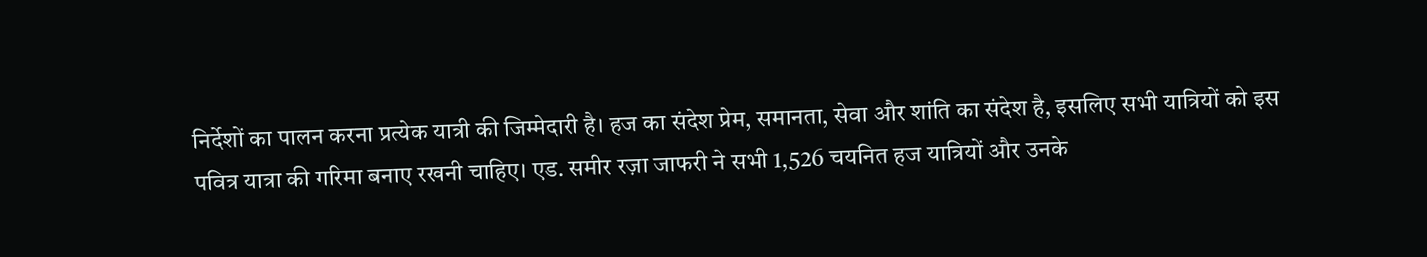निर्देशों का पालन करना प्रत्येक यात्री की जिम्मेदारी है। हज का संदेश प्रेम, समानता, सेवा और शांति का संदेश है, इसलिए सभी यात्रियों को इस पवित्र यात्रा की गरिमा बनाए रखनी चाहिए। एड. समीर रज़ा जाफरी ने सभी 1,526 चयनित हज यात्रियों और उनके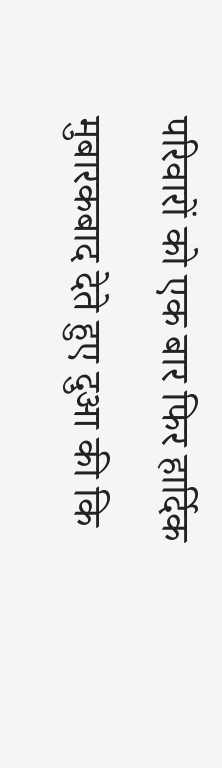परिवारों को एक बार फिर हार्दिक मुबारकबाद देते हुए दुआ की कि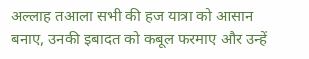अल्लाह तआला सभी की हज यात्रा को आसान बनाए, उनकी इबादत को कबूल फरमाए और उन्हें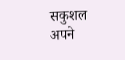सकुशल अपने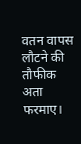वतन वापस लौटने की तौफीक अता फरमाए।